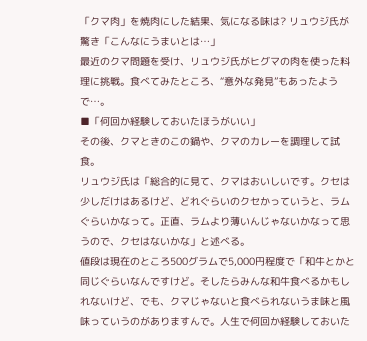「クマ肉」を焼肉にした結果、気になる味は? リュウジ氏が驚き「こんなにうまいとは…」
最近のクマ問題を受け、リュウジ氏がヒグマの肉を使った料理に挑戦。食べてみたところ、“意外な発見”もあったようで…。
■「何回か経験しておいたほうがいい」
その後、クマときのこの鍋や、クマのカレーを調理して試食。
リュウジ氏は「総合的に見て、クマはおいしいです。クセは少しだけはあるけど、どれぐらいのクセかっていうと、ラムぐらいかなって。正直、ラムより薄いんじゃないかなって思うので、クセはないかな」と述べる。
値段は現在のところ500グラムで5,000円程度で「和牛とかと同じぐらいなんですけど。そしたらみんな和牛食べるかもしれないけど、でも、クマじゃないと食べられないうま味と風味っていうのがありますんで。人生で何回か経験しておいた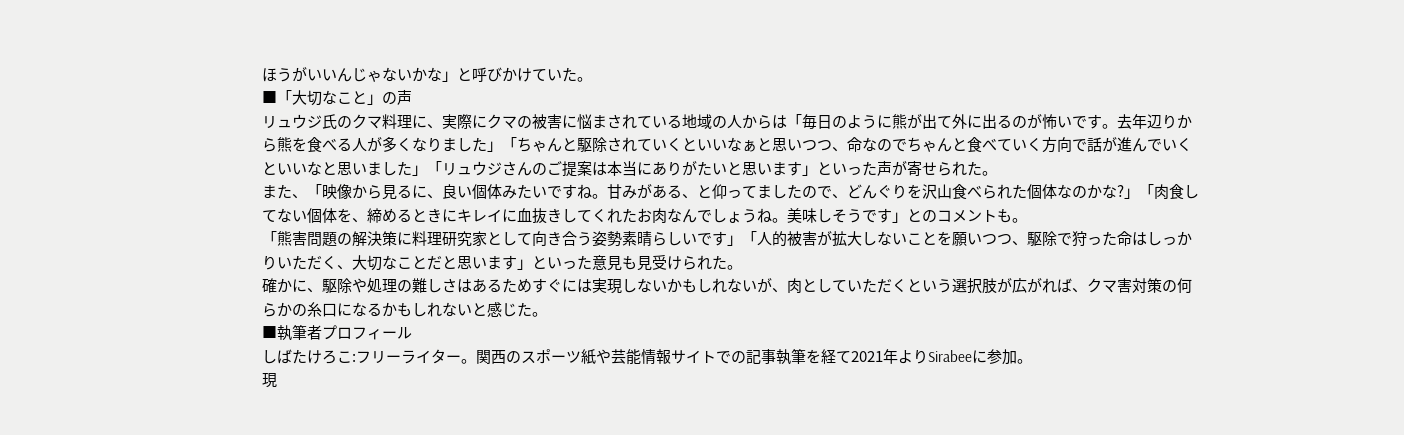ほうがいいんじゃないかな」と呼びかけていた。
■「大切なこと」の声
リュウジ氏のクマ料理に、実際にクマの被害に悩まされている地域の人からは「毎日のように熊が出て外に出るのが怖いです。去年辺りから熊を食べる人が多くなりました」「ちゃんと駆除されていくといいなぁと思いつつ、命なのでちゃんと食べていく方向で話が進んでいくといいなと思いました」「リュウジさんのご提案は本当にありがたいと思います」といった声が寄せられた。
また、「映像から見るに、良い個体みたいですね。甘みがある、と仰ってましたので、どんぐりを沢山食べられた個体なのかな?」「肉食してない個体を、締めるときにキレイに血抜きしてくれたお肉なんでしょうね。美味しそうです」とのコメントも。
「熊害問題の解決策に料理研究家として向き合う姿勢素晴らしいです」「人的被害が拡大しないことを願いつつ、駆除で狩った命はしっかりいただく、大切なことだと思います」といった意見も見受けられた。
確かに、駆除や処理の難しさはあるためすぐには実現しないかもしれないが、肉としていただくという選択肢が広がれば、クマ害対策の何らかの糸口になるかもしれないと感じた。
■執筆者プロフィール
しばたけろこ:フリーライター。関西のスポーツ紙や芸能情報サイトでの記事執筆を経て2021年よりSirabeeに参加。
現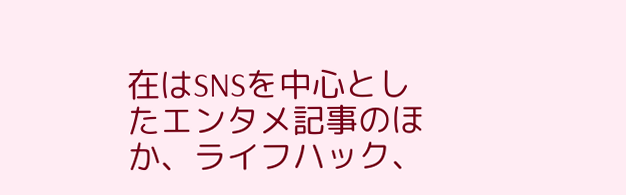在はSNSを中心としたエンタメ記事のほか、ライフハック、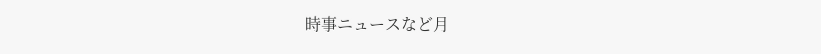時事ニュースなど月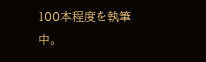100本程度を執筆中。